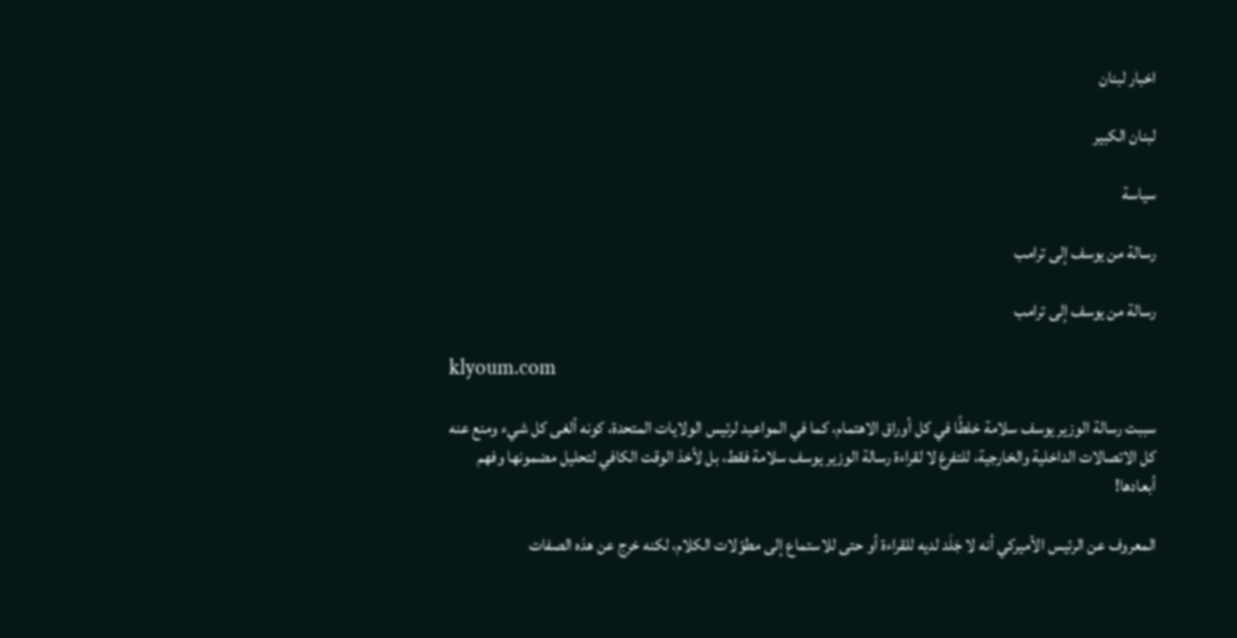اخبار لبنان

لبنان الكبير

سياسة

رسالة من يوسف إلى ترامب

رسالة من يوسف إلى ترامب

klyoum.com

سببت رسالة الوزير يوسف سلامة خلطًا في كل أوراق الاهتمام، كما في المواعيد لرئيس الولايات المتحدة، كونه ألغى كل شيء ومنع عنه كل الاتصالات الداخلية والخارجية، للتفرغ لا لقراءة رسالة الوزير يوسف سلامة فقط، بل لأخذ الوقت الكافي لتحليل مضمونها وفهم أبعادها!

المعروف عن الرئيس الأميركي أنه لا جَلَد لديه للقراءة أو حتى للاستماع إلى مطوّلات الكلام، لكنه خرج عن هذه الصفات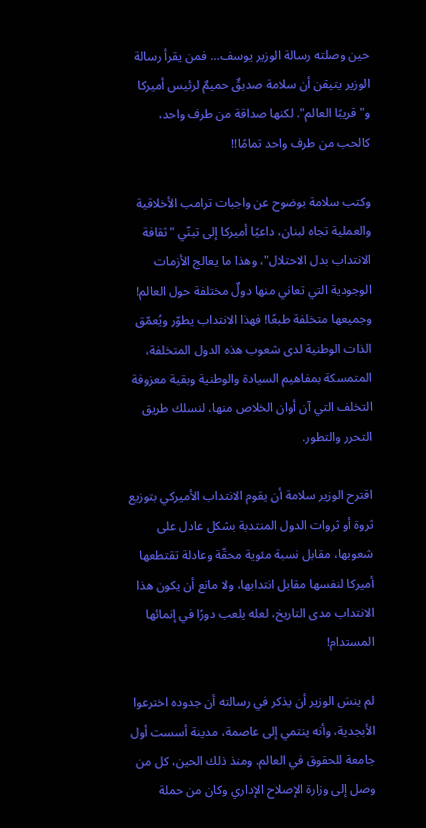حين وصلته رسالة الوزير يوسف… فمن يقرأ رسالة الوزير يتيقن أن سلامة صديقٌ حميمٌ لرئيس أميركا و"قريبًا العالم". لكنها صداقة من طرف واحد، كالحب من طرف واحد تمامًا!!

وكتب سلامة بوضوح عن واجبات ترامب الأخلاقية والعملية تجاه لبنان، داعيًا أميركا إلى تبنّي "ثقافة الانتداب بدل الاحتلال"، وهذا ما يعالج الأزمات الوجودية التي تعاني منها دولٌ مختلفة حول العالم! وجميعها متخلفة طبعًا! فهذا الانتداب يطوّر ويُعمّق الذات الوطنية لدى شعوب هذه الدول المتخلفة، المتمسكة بمفاهيم السيادة والوطنية وبقية معزوفة التخلف التي آن أوان الخلاص منها، لنسلك طريق التحرر والتطور.

اقترح الوزير سلامة أن يقوم الانتداب الأميركي بتوزيع ثروة أو ثروات الدول المنتدبة بشكل عادل على شعوبها، مقابل نسبة مئوية محقّة وعادلة تقتطعها أميركا لنفسها مقابل انتدابها، ولا مانع أن يكون هذا الانتداب مدى التاريخ، لعله يلعب دورًا في إنمائها المستدام!

لم ينسَ الوزير أن يذكر في رسالته أن جدوده اخترعوا الأبجدية، وأنه ينتمي إلى عاصمة، مدينة أسست أول جامعة للحقوق في العالم. ومنذ ذلك الحين، كل من وصل إلى وزارة الإصلاح الإداري وكان من حملة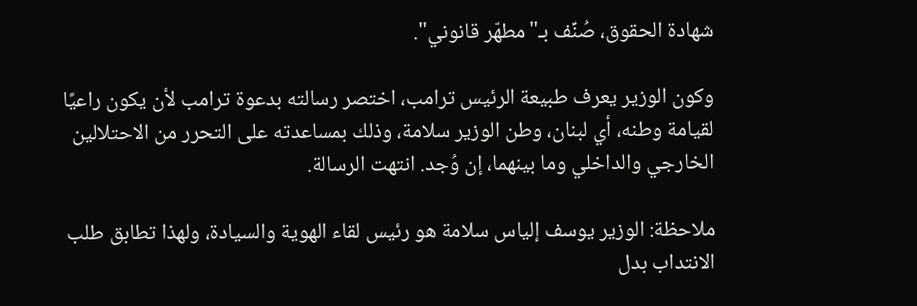شهادة الحقوق، صُنِّف بـ"مطهّر قانوني".

وكون الوزير يعرف طبيعة الرئيس ترامب، اختصر رسالته بدعوة ترامب لأن يكون راعيًا لقيامة وطنه، أي لبنان، وطن الوزير سلامة، وذلك بمساعدته على التحرر من الاحتلالين الخارجي والداخلي وما بينهما، إن وُجد. انتهت الرسالة.

ملاحظة: الوزير يوسف إلياس سلامة هو رئيس لقاء الهوية والسيادة، ولهذا تطابق طلب الانتداب بدل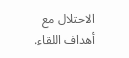الاحتلال مع أهداف اللقاء.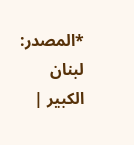*المصدر: لبنان الكبير |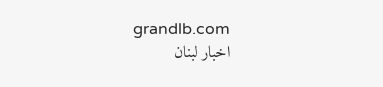grandlb.com
اخبار لبنان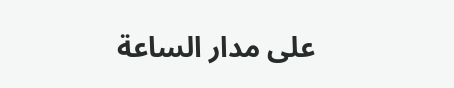على مدار الساعة